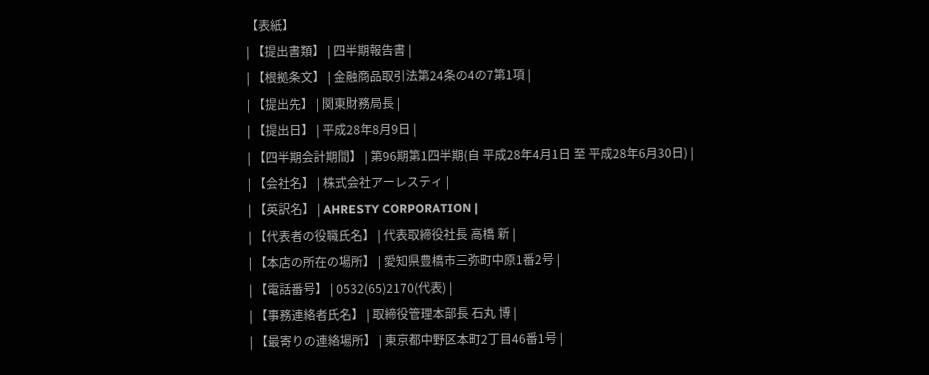【表紙】
| 【提出書類】 | 四半期報告書 |
| 【根拠条文】 | 金融商品取引法第24条の4の7第1項 |
| 【提出先】 | 関東財務局長 |
| 【提出日】 | 平成28年8月9日 |
| 【四半期会計期間】 | 第96期第1四半期(自 平成28年4月1日 至 平成28年6月30日) |
| 【会社名】 | 株式会社アーレスティ |
| 【英訳名】 | AHRESTY CORPORATION |
| 【代表者の役職氏名】 | 代表取締役社長 高橋 新 |
| 【本店の所在の場所】 | 愛知県豊橋市三弥町中原1番2号 |
| 【電話番号】 | 0532(65)2170(代表) |
| 【事務連絡者氏名】 | 取締役管理本部長 石丸 博 |
| 【最寄りの連絡場所】 | 東京都中野区本町2丁目46番1号 |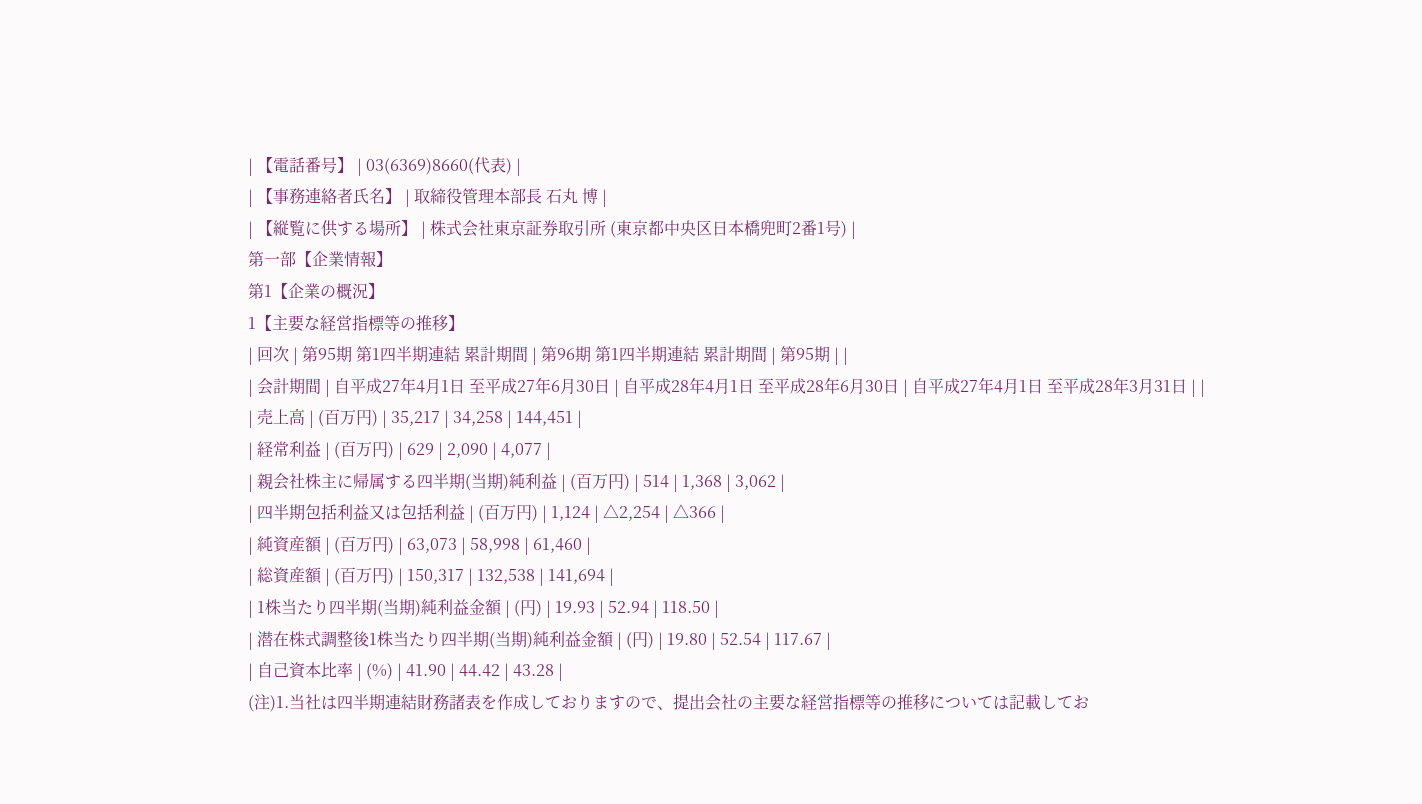| 【電話番号】 | 03(6369)8660(代表) |
| 【事務連絡者氏名】 | 取締役管理本部長 石丸 博 |
| 【縦覧に供する場所】 | 株式会社東京証券取引所 (東京都中央区日本橋兜町2番1号) |
第一部【企業情報】
第1【企業の概況】
1【主要な経営指標等の推移】
| 回次 | 第95期 第1四半期連結 累計期間 | 第96期 第1四半期連結 累計期間 | 第95期 | |
| 会計期間 | 自平成27年4月1日 至平成27年6月30日 | 自平成28年4月1日 至平成28年6月30日 | 自平成27年4月1日 至平成28年3月31日 | |
| 売上高 | (百万円) | 35,217 | 34,258 | 144,451 |
| 経常利益 | (百万円) | 629 | 2,090 | 4,077 |
| 親会社株主に帰属する四半期(当期)純利益 | (百万円) | 514 | 1,368 | 3,062 |
| 四半期包括利益又は包括利益 | (百万円) | 1,124 | △2,254 | △366 |
| 純資産額 | (百万円) | 63,073 | 58,998 | 61,460 |
| 総資産額 | (百万円) | 150,317 | 132,538 | 141,694 |
| 1株当たり四半期(当期)純利益金額 | (円) | 19.93 | 52.94 | 118.50 |
| 潜在株式調整後1株当たり四半期(当期)純利益金額 | (円) | 19.80 | 52.54 | 117.67 |
| 自己資本比率 | (%) | 41.90 | 44.42 | 43.28 |
(注)1.当社は四半期連結財務諸表を作成しておりますので、提出会社の主要な経営指標等の推移については記載してお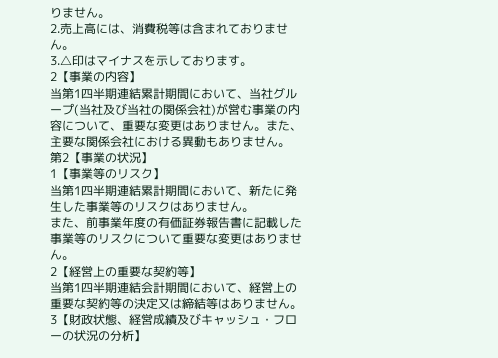りません。
2.売上高には、消費税等は含まれておりません。
3.△印はマイナスを示しております。
2【事業の内容】
当第1四半期連結累計期間において、当社グループ(当社及び当社の関係会社)が営む事業の内容について、重要な変更はありません。また、主要な関係会社における異動もありません。
第2【事業の状況】
1【事業等のリスク】
当第1四半期連結累計期間において、新たに発生した事業等のリスクはありません。
また、前事業年度の有価証券報告書に記載した事業等のリスクについて重要な変更はありません。
2【経営上の重要な契約等】
当第1四半期連結会計期間において、経営上の重要な契約等の決定又は締結等はありません。
3【財政状態、経営成績及びキャッシュ・フローの状況の分析】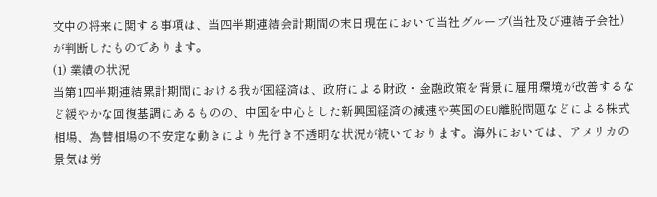文中の将来に関する事項は、当四半期連結会計期間の末日現在において当社グループ(当社及び連結子会社)が判断したものであります。
(1) 業績の状況
当第1四半期連結累計期間における我が国経済は、政府による財政・金融政策を背景に雇用環境が改善するなど緩やかな回復基調にあるものの、中国を中心とした新興国経済の減速や英国のEU離脱問題などによる株式相場、為替相場の不安定な動きにより先行き不透明な状況が続いております。海外においては、アメリカの景気は労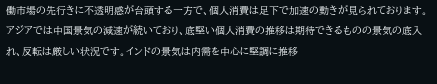働市場の先行きに不透明感が台頭する一方で、個人消費は足下で加速の動きが見られております。アジアでは中国景気の減速が続いており、底堅い個人消費の推移は期待できるものの景気の底入れ、反転は厳しい状況です。インドの景気は内需を中心に堅調に推移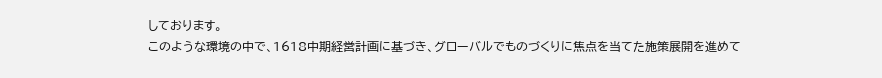しております。
このような環境の中で、1618中期経営計画に基づき、グローバルでものづくりに焦点を当てた施策展開を進めて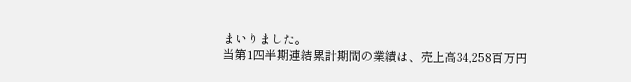まいりました。
当第1四半期連結累計期間の業績は、売上高34,258百万円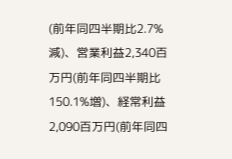(前年同四半期比2.7%減)、営業利益2,340百万円(前年同四半期比150.1%増)、経常利益2,090百万円(前年同四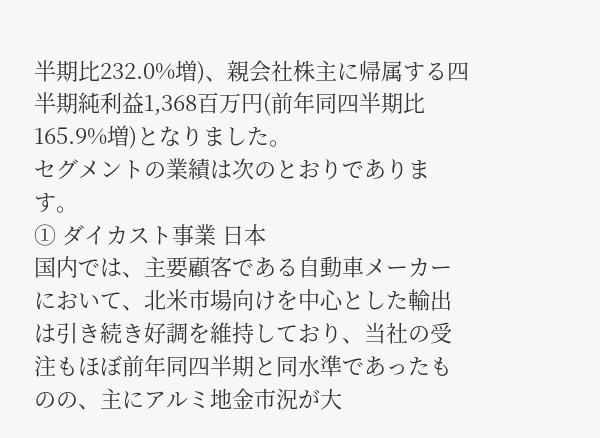半期比232.0%増)、親会社株主に帰属する四半期純利益1,368百万円(前年同四半期比165.9%増)となりました。
セグメントの業績は次のとおりであります。
① ダイカスト事業 日本
国内では、主要顧客である自動車メーカーにおいて、北米市場向けを中心とした輸出は引き続き好調を維持しており、当社の受注もほぼ前年同四半期と同水準であったものの、主にアルミ地金市況が大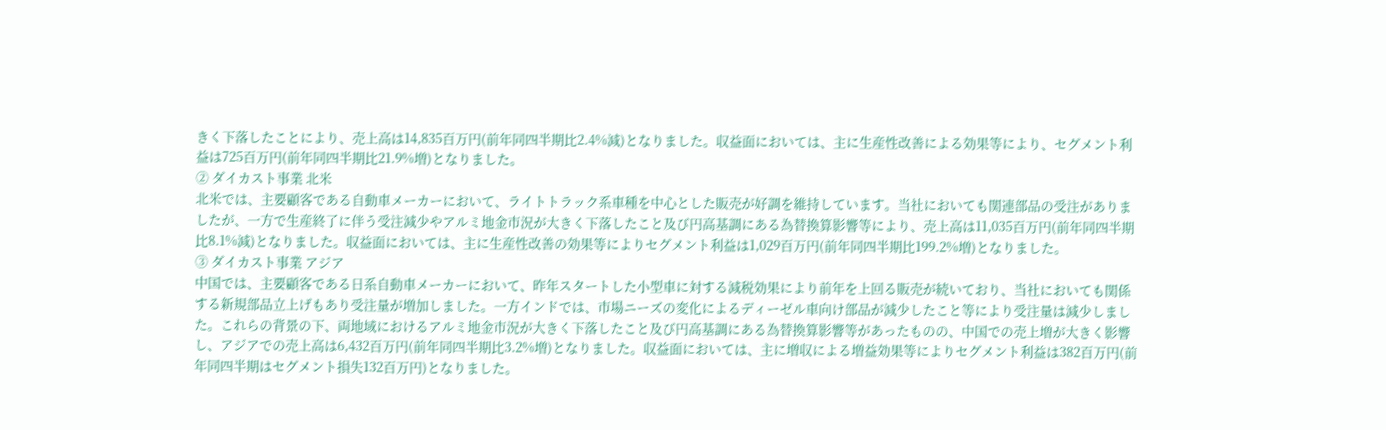きく下落したことにより、売上高は14,835百万円(前年同四半期比2.4%減)となりました。収益面においては、主に生産性改善による効果等により、セグメント利益は725百万円(前年同四半期比21.9%増)となりました。
② ダイカスト事業 北米
北米では、主要顧客である自動車メーカーにおいて、ライトトラック系車種を中心とした販売が好調を維持しています。当社においても関連部品の受注がありましたが、一方で生産終了に伴う受注減少やアルミ地金市況が大きく下落したこと及び円高基調にある為替換算影響等により、売上高は11,035百万円(前年同四半期比8.1%減)となりました。収益面においては、主に生産性改善の効果等によりセグメント利益は1,029百万円(前年同四半期比199.2%増)となりました。
③ ダイカスト事業 アジア
中国では、主要顧客である日系自動車メーカーにおいて、昨年スタートした小型車に対する減税効果により前年を上回る販売が続いており、当社においても関係する新規部品立上げもあり受注量が増加しました。一方インドでは、市場ニーズの変化によるディーゼル車向け部品が減少したこと等により受注量は減少しました。これらの背景の下、両地域におけるアルミ地金市況が大きく下落したこと及び円高基調にある為替換算影響等があったものの、中国での売上増が大きく影響し、アジアでの売上高は6,432百万円(前年同四半期比3.2%増)となりました。収益面においては、主に増収による増益効果等によりセグメント利益は382百万円(前年同四半期はセグメント損失132百万円)となりました。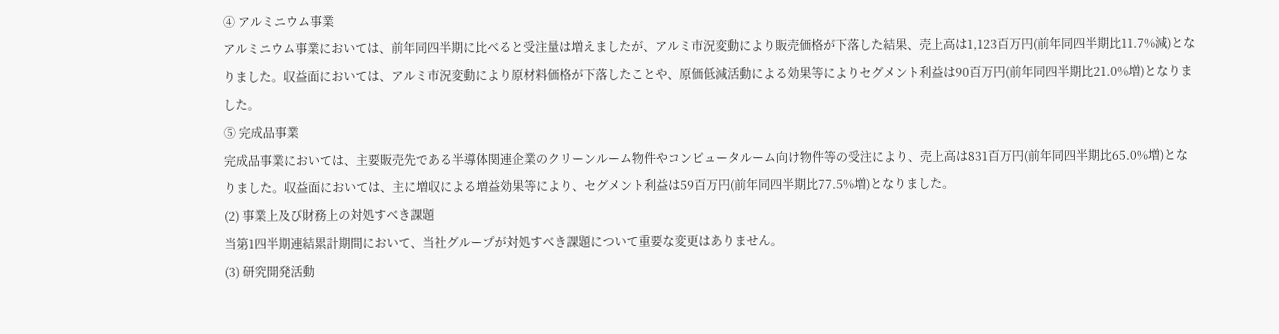④ アルミニウム事業
アルミニウム事業においては、前年同四半期に比べると受注量は増えましたが、アルミ市況変動により販売価格が下落した結果、売上高は1,123百万円(前年同四半期比11.7%減)となりました。収益面においては、アルミ市況変動により原材料価格が下落したことや、原価低減活動による効果等によりセグメント利益は90百万円(前年同四半期比21.0%増)となりました。
⑤ 完成品事業
完成品事業においては、主要販売先である半導体関連企業のクリーンルーム物件やコンピュータルーム向け物件等の受注により、売上高は831百万円(前年同四半期比65.0%増)となりました。収益面においては、主に増収による増益効果等により、セグメント利益は59百万円(前年同四半期比77.5%増)となりました。
(2) 事業上及び財務上の対処すべき課題
当第1四半期連結累計期間において、当社グループが対処すべき課題について重要な変更はありません。
(3) 研究開発活動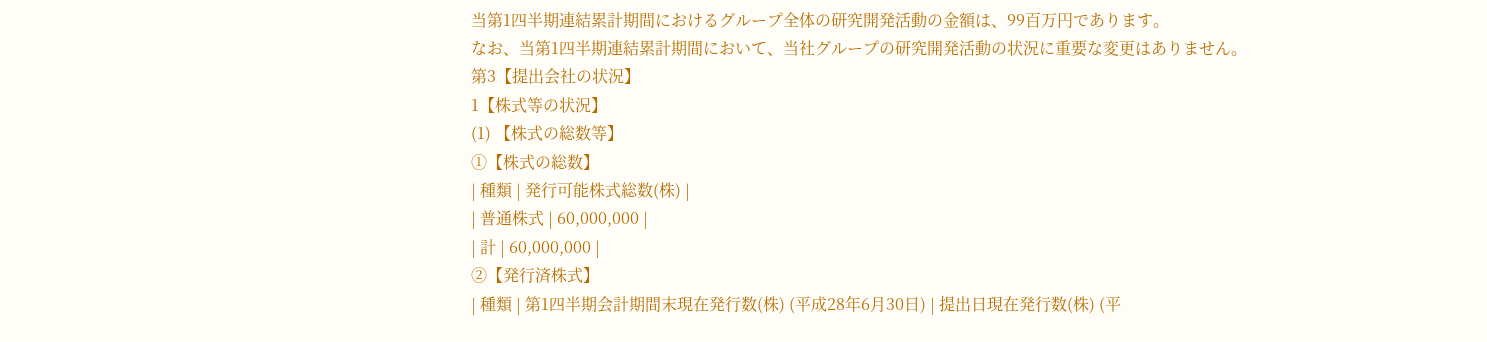当第1四半期連結累計期間におけるグループ全体の研究開発活動の金額は、99百万円であります。
なお、当第1四半期連結累計期間において、当社グループの研究開発活動の状況に重要な変更はありません。
第3【提出会社の状況】
1【株式等の状況】
(1) 【株式の総数等】
①【株式の総数】
| 種類 | 発行可能株式総数(株) |
| 普通株式 | 60,000,000 |
| 計 | 60,000,000 |
②【発行済株式】
| 種類 | 第1四半期会計期間末現在発行数(株) (平成28年6月30日) | 提出日現在発行数(株) (平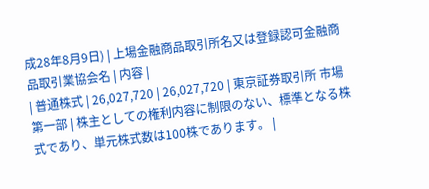成28年8月9日) | 上場金融商品取引所名又は登録認可金融商品取引業協会名 | 内容 |
| 普通株式 | 26,027,720 | 26,027,720 | 東京証券取引所 市場第一部 | 株主としての権利内容に制限のない、標準となる株式であり、単元株式数は100株であります。 |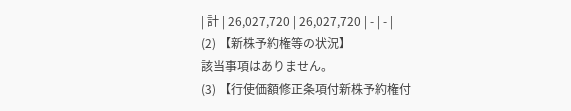| 計 | 26,027,720 | 26,027,720 | - | - |
(2) 【新株予約権等の状況】
該当事項はありません。
(3) 【行使価額修正条項付新株予約権付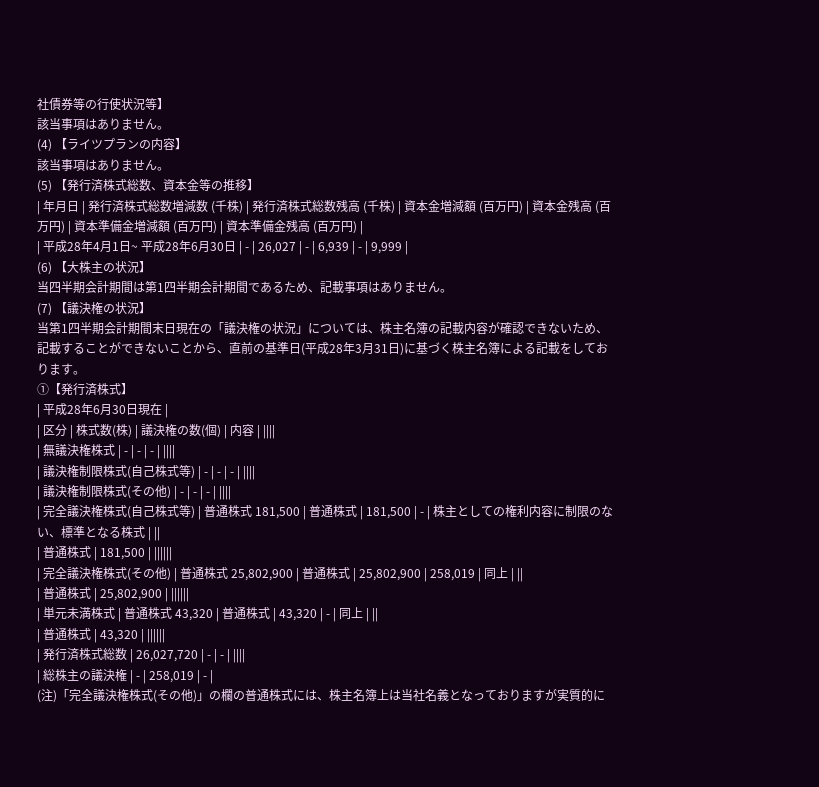社債券等の行使状況等】
該当事項はありません。
(4) 【ライツプランの内容】
該当事項はありません。
(5) 【発行済株式総数、資本金等の推移】
| 年月日 | 発行済株式総数増減数 (千株) | 発行済株式総数残高 (千株) | 資本金増減額 (百万円) | 資本金残高 (百万円) | 資本準備金増減額 (百万円) | 資本準備金残高 (百万円) |
| 平成28年4月1日~ 平成28年6月30日 | - | 26,027 | - | 6,939 | - | 9,999 |
(6) 【大株主の状況】
当四半期会計期間は第1四半期会計期間であるため、記載事項はありません。
(7) 【議決権の状況】
当第1四半期会計期間末日現在の「議決権の状況」については、株主名簿の記載内容が確認できないため、記載することができないことから、直前の基準日(平成28年3月31日)に基づく株主名簿による記載をしております。
①【発行済株式】
| 平成28年6月30日現在 |
| 区分 | 株式数(株) | 議決権の数(個) | 内容 | ||||
| 無議決権株式 | - | - | - | ||||
| 議決権制限株式(自己株式等) | - | - | - | ||||
| 議決権制限株式(その他) | - | - | - | ||||
| 完全議決権株式(自己株式等) | 普通株式 181,500 | 普通株式 | 181,500 | - | 株主としての権利内容に制限のない、標準となる株式 | ||
| 普通株式 | 181,500 | ||||||
| 完全議決権株式(その他) | 普通株式 25,802,900 | 普通株式 | 25,802,900 | 258,019 | 同上 | ||
| 普通株式 | 25,802,900 | ||||||
| 単元未満株式 | 普通株式 43,320 | 普通株式 | 43,320 | - | 同上 | ||
| 普通株式 | 43,320 | ||||||
| 発行済株式総数 | 26,027,720 | - | - | ||||
| 総株主の議決権 | - | 258,019 | - |
(注)「完全議決権株式(その他)」の欄の普通株式には、株主名簿上は当社名義となっておりますが実質的に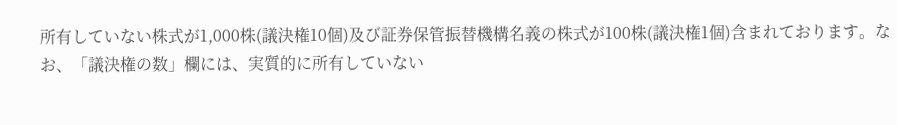所有していない株式が1,000株(議決権10個)及び証券保管振替機構名義の株式が100株(議決権1個)含まれております。なお、「議決権の数」欄には、実質的に所有していない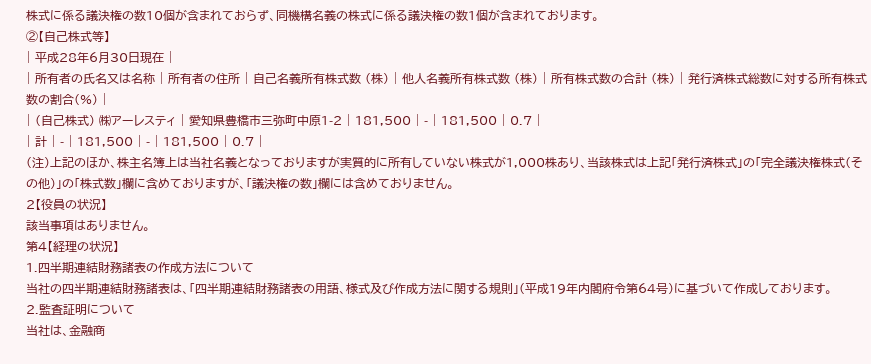株式に係る議決権の数10個が含まれておらず、同機構名義の株式に係る議決権の数1個が含まれております。
②【自己株式等】
| 平成28年6月30日現在 |
| 所有者の氏名又は名称 | 所有者の住所 | 自己名義所有株式数 (株) | 他人名義所有株式数 (株) | 所有株式数の合計 (株) | 発行済株式総数に対する所有株式数の割合(%) |
| (自己株式) ㈱アーレスティ | 愛知県豊橋市三弥町中原1-2 | 181,500 | - | 181,500 | 0.7 |
| 計 | - | 181,500 | - | 181,500 | 0.7 |
(注)上記のほか、株主名簿上は当社名義となっておりますが実質的に所有していない株式が1,000株あり、当該株式は上記「発行済株式」の「完全議決権株式(その他)」の「株式数」欄に含めておりますが、「議決権の数」欄には含めておりません。
2【役員の状況】
該当事項はありません。
第4【経理の状況】
1.四半期連結財務諸表の作成方法について
当社の四半期連結財務諸表は、「四半期連結財務諸表の用語、様式及び作成方法に関する規則」(平成19年内閣府令第64号)に基づいて作成しております。
2.監査証明について
当社は、金融商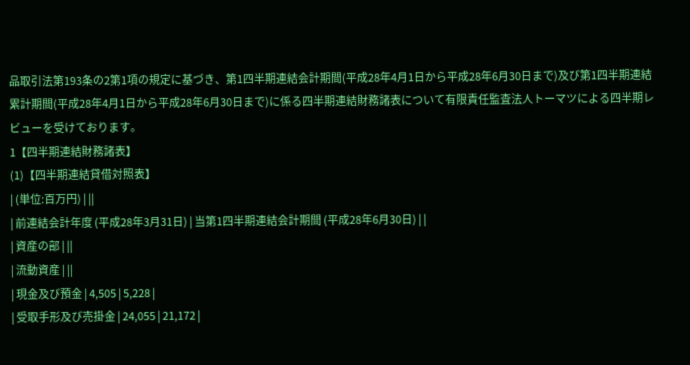品取引法第193条の2第1項の規定に基づき、第1四半期連結会計期間(平成28年4月1日から平成28年6月30日まで)及び第1四半期連結累計期間(平成28年4月1日から平成28年6月30日まで)に係る四半期連結財務諸表について有限責任監査法人トーマツによる四半期レビューを受けております。
1【四半期連結財務諸表】
(1)【四半期連結貸借対照表】
| (単位:百万円) | ||
| 前連結会計年度 (平成28年3月31日) | 当第1四半期連結会計期間 (平成28年6月30日) | |
| 資産の部 | ||
| 流動資産 | ||
| 現金及び預金 | 4,505 | 5,228 |
| 受取手形及び売掛金 | 24,055 | 21,172 |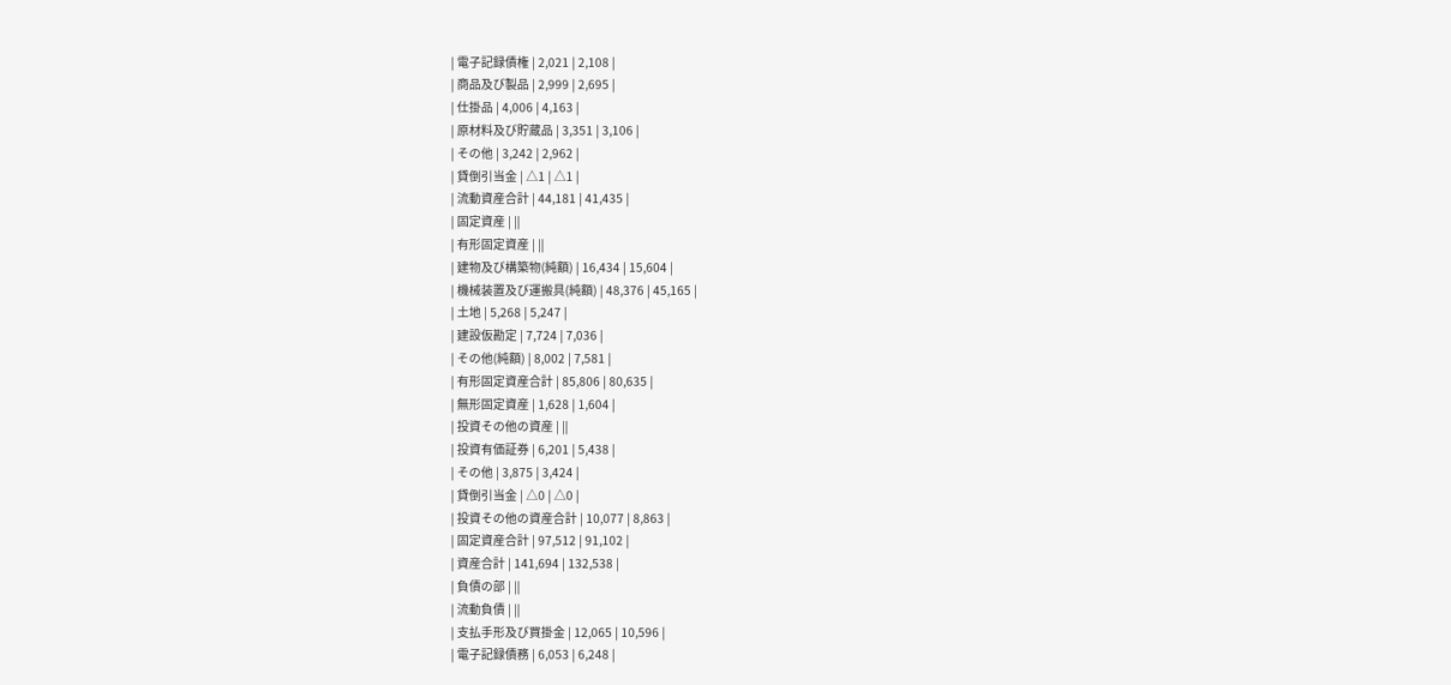| 電子記録債権 | 2,021 | 2,108 |
| 商品及び製品 | 2,999 | 2,695 |
| 仕掛品 | 4,006 | 4,163 |
| 原材料及び貯蔵品 | 3,351 | 3,106 |
| その他 | 3,242 | 2,962 |
| 貸倒引当金 | △1 | △1 |
| 流動資産合計 | 44,181 | 41,435 |
| 固定資産 | ||
| 有形固定資産 | ||
| 建物及び構築物(純額) | 16,434 | 15,604 |
| 機械装置及び運搬具(純額) | 48,376 | 45,165 |
| 土地 | 5,268 | 5,247 |
| 建設仮勘定 | 7,724 | 7,036 |
| その他(純額) | 8,002 | 7,581 |
| 有形固定資産合計 | 85,806 | 80,635 |
| 無形固定資産 | 1,628 | 1,604 |
| 投資その他の資産 | ||
| 投資有価証券 | 6,201 | 5,438 |
| その他 | 3,875 | 3,424 |
| 貸倒引当金 | △0 | △0 |
| 投資その他の資産合計 | 10,077 | 8,863 |
| 固定資産合計 | 97,512 | 91,102 |
| 資産合計 | 141,694 | 132,538 |
| 負債の部 | ||
| 流動負債 | ||
| 支払手形及び買掛金 | 12,065 | 10,596 |
| 電子記録債務 | 6,053 | 6,248 |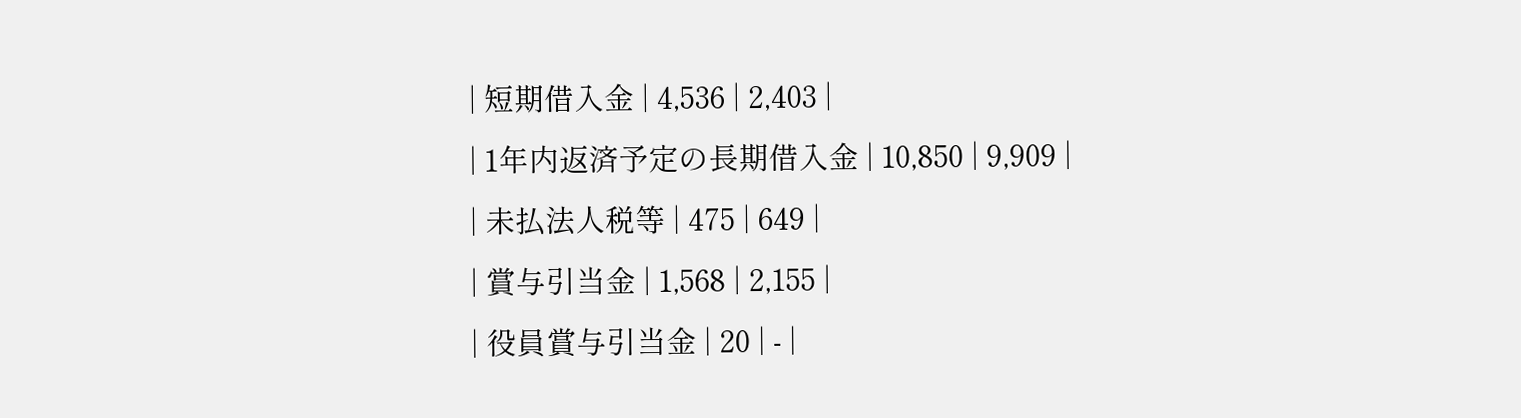| 短期借入金 | 4,536 | 2,403 |
| 1年内返済予定の長期借入金 | 10,850 | 9,909 |
| 未払法人税等 | 475 | 649 |
| 賞与引当金 | 1,568 | 2,155 |
| 役員賞与引当金 | 20 | - |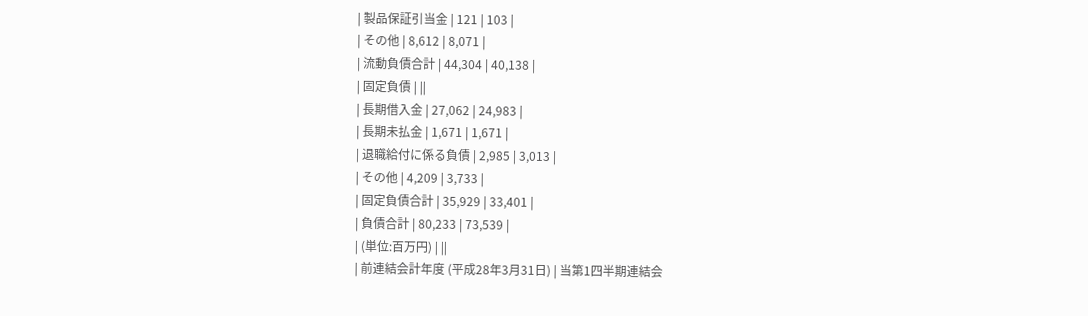| 製品保証引当金 | 121 | 103 |
| その他 | 8,612 | 8,071 |
| 流動負債合計 | 44,304 | 40,138 |
| 固定負債 | ||
| 長期借入金 | 27,062 | 24,983 |
| 長期未払金 | 1,671 | 1,671 |
| 退職給付に係る負債 | 2,985 | 3,013 |
| その他 | 4,209 | 3,733 |
| 固定負債合計 | 35,929 | 33,401 |
| 負債合計 | 80,233 | 73,539 |
| (単位:百万円) | ||
| 前連結会計年度 (平成28年3月31日) | 当第1四半期連結会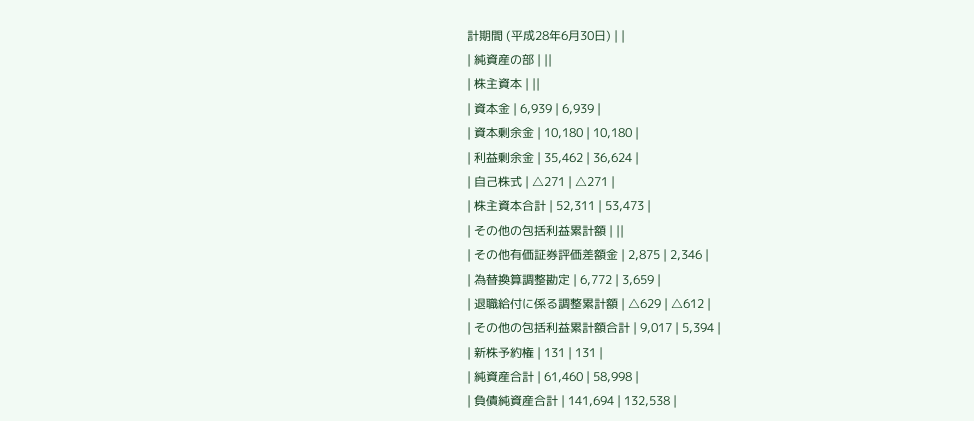計期間 (平成28年6月30日) | |
| 純資産の部 | ||
| 株主資本 | ||
| 資本金 | 6,939 | 6,939 |
| 資本剰余金 | 10,180 | 10,180 |
| 利益剰余金 | 35,462 | 36,624 |
| 自己株式 | △271 | △271 |
| 株主資本合計 | 52,311 | 53,473 |
| その他の包括利益累計額 | ||
| その他有価証券評価差額金 | 2,875 | 2,346 |
| 為替換算調整勘定 | 6,772 | 3,659 |
| 退職給付に係る調整累計額 | △629 | △612 |
| その他の包括利益累計額合計 | 9,017 | 5,394 |
| 新株予約権 | 131 | 131 |
| 純資産合計 | 61,460 | 58,998 |
| 負債純資産合計 | 141,694 | 132,538 |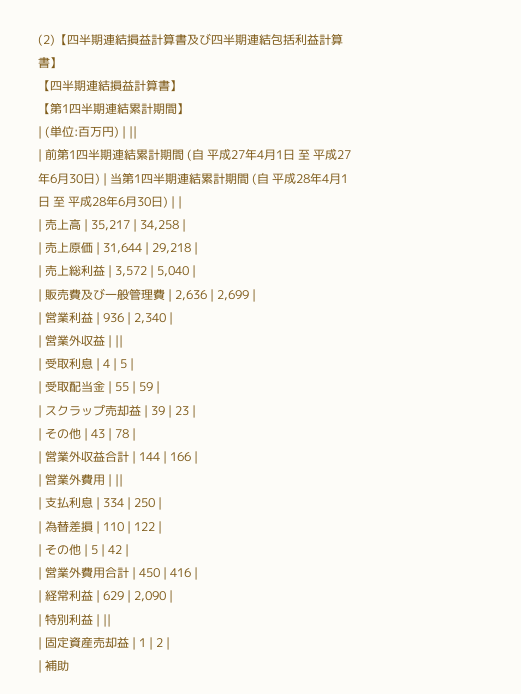(2)【四半期連結損益計算書及び四半期連結包括利益計算書】
【四半期連結損益計算書】
【第1四半期連結累計期間】
| (単位:百万円) | ||
| 前第1四半期連結累計期間 (自 平成27年4月1日 至 平成27年6月30日) | 当第1四半期連結累計期間 (自 平成28年4月1日 至 平成28年6月30日) | |
| 売上高 | 35,217 | 34,258 |
| 売上原価 | 31,644 | 29,218 |
| 売上総利益 | 3,572 | 5,040 |
| 販売費及び一般管理費 | 2,636 | 2,699 |
| 営業利益 | 936 | 2,340 |
| 営業外収益 | ||
| 受取利息 | 4 | 5 |
| 受取配当金 | 55 | 59 |
| スクラップ売却益 | 39 | 23 |
| その他 | 43 | 78 |
| 営業外収益合計 | 144 | 166 |
| 営業外費用 | ||
| 支払利息 | 334 | 250 |
| 為替差損 | 110 | 122 |
| その他 | 5 | 42 |
| 営業外費用合計 | 450 | 416 |
| 経常利益 | 629 | 2,090 |
| 特別利益 | ||
| 固定資産売却益 | 1 | 2 |
| 補助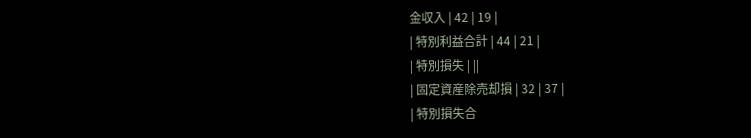金収入 | 42 | 19 |
| 特別利益合計 | 44 | 21 |
| 特別損失 | ||
| 固定資産除売却損 | 32 | 37 |
| 特別損失合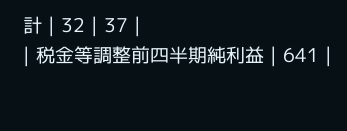計 | 32 | 37 |
| 税金等調整前四半期純利益 | 641 |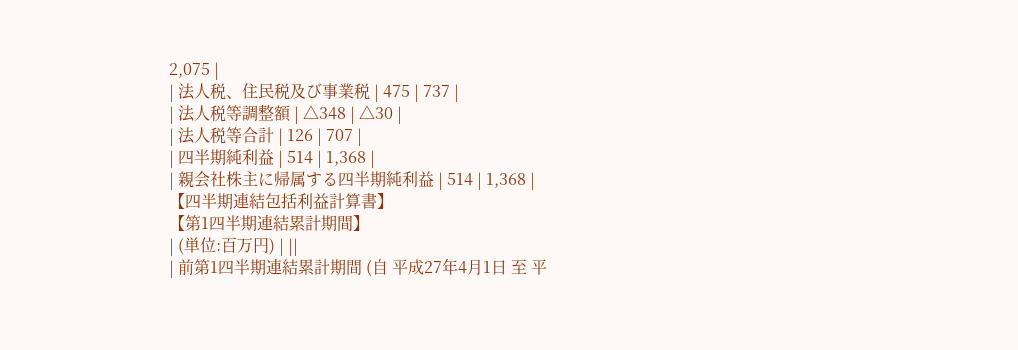2,075 |
| 法人税、住民税及び事業税 | 475 | 737 |
| 法人税等調整額 | △348 | △30 |
| 法人税等合計 | 126 | 707 |
| 四半期純利益 | 514 | 1,368 |
| 親会社株主に帰属する四半期純利益 | 514 | 1,368 |
【四半期連結包括利益計算書】
【第1四半期連結累計期間】
| (単位:百万円) | ||
| 前第1四半期連結累計期間 (自 平成27年4月1日 至 平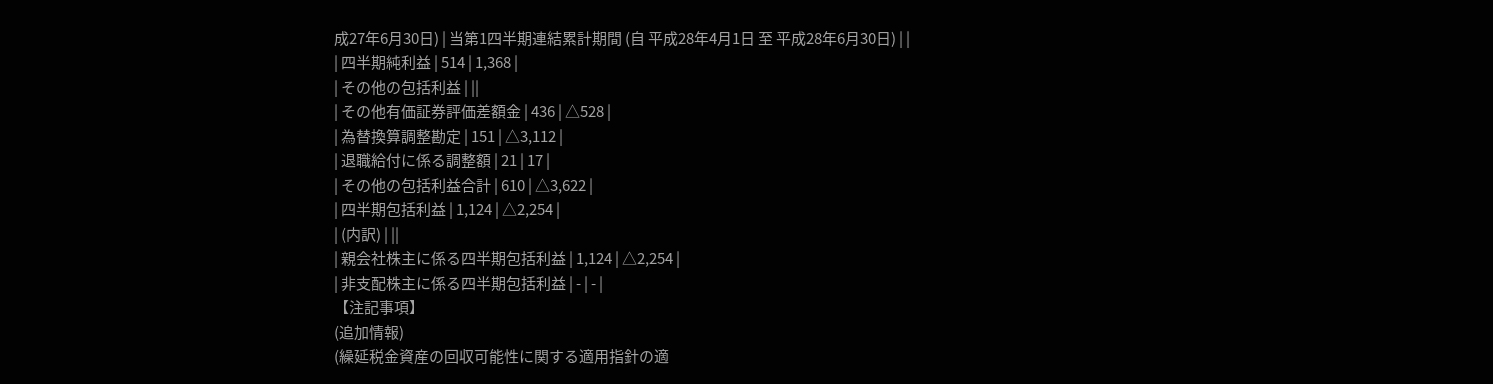成27年6月30日) | 当第1四半期連結累計期間 (自 平成28年4月1日 至 平成28年6月30日) | |
| 四半期純利益 | 514 | 1,368 |
| その他の包括利益 | ||
| その他有価証券評価差額金 | 436 | △528 |
| 為替換算調整勘定 | 151 | △3,112 |
| 退職給付に係る調整額 | 21 | 17 |
| その他の包括利益合計 | 610 | △3,622 |
| 四半期包括利益 | 1,124 | △2,254 |
| (内訳) | ||
| 親会社株主に係る四半期包括利益 | 1,124 | △2,254 |
| 非支配株主に係る四半期包括利益 | - | - |
【注記事項】
(追加情報)
(繰延税金資産の回収可能性に関する適用指針の適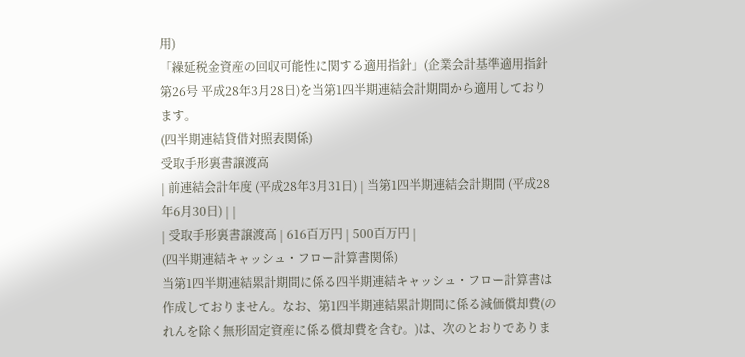用)
「繰延税金資産の回収可能性に関する適用指針」(企業会計基準適用指針第26号 平成28年3月28日)を当第1四半期連結会計期間から適用しております。
(四半期連結貸借対照表関係)
受取手形裏書譲渡高
| 前連結会計年度 (平成28年3月31日) | 当第1四半期連結会計期間 (平成28年6月30日) | |
| 受取手形裏書譲渡高 | 616百万円 | 500百万円 |
(四半期連結キャッシュ・フロー計算書関係)
当第1四半期連結累計期間に係る四半期連結キャッシュ・フロー計算書は作成しておりません。なお、第1四半期連結累計期間に係る減価償却費(のれんを除く無形固定資産に係る償却費を含む。)は、次のとおりでありま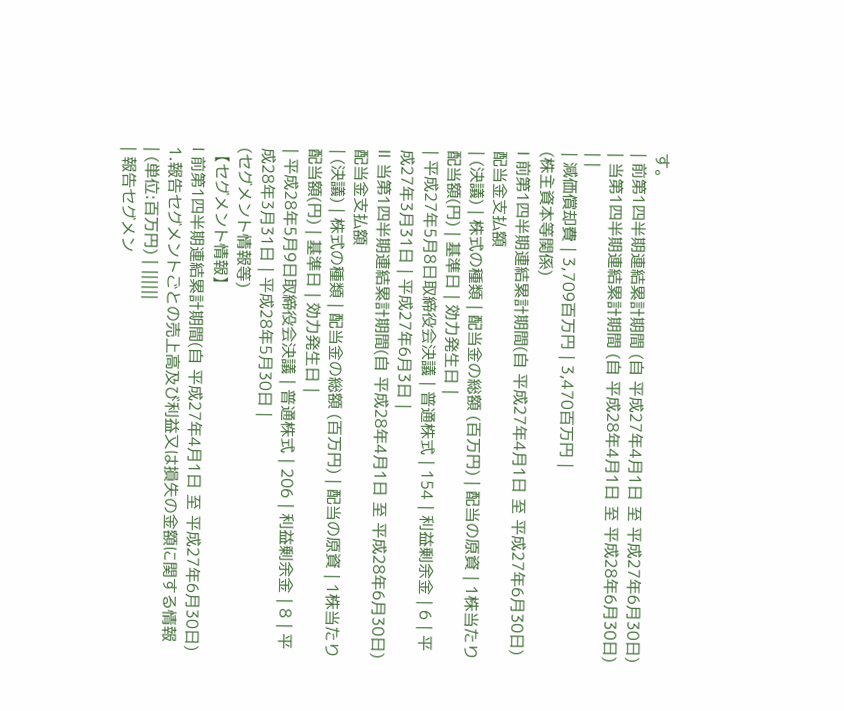す。
| 前第1四半期連結累計期間 (自 平成27年4月1日 至 平成27年6月30日) | 当第1四半期連結累計期間 (自 平成28年4月1日 至 平成28年6月30日) | |
| 減価償却費 | 3,709百万円 | 3,470百万円 |
(株主資本等関係)
Ⅰ 前第1四半期連結累計期間(自 平成27年4月1日 至 平成27年6月30日)
配当金支払額
| (決議) | 株式の種類 | 配当金の総額 (百万円) | 配当の原資 | 1株当たり 配当額(円) | 基準日 | 効力発生日 |
| 平成27年5月8日取締役会決議 | 普通株式 | 154 | 利益剰余金 | 6 | 平成27年3月31日 | 平成27年6月3日 |
Ⅱ 当第1四半期連結累計期間(自 平成28年4月1日 至 平成28年6月30日)
配当金支払額
| (決議) | 株式の種類 | 配当金の総額 (百万円) | 配当の原資 | 1株当たり 配当額(円) | 基準日 | 効力発生日 |
| 平成28年5月9日取締役会決議 | 普通株式 | 206 | 利益剰余金 | 8 | 平成28年3月31日 | 平成28年5月30日 |
(セグメント情報等)
【セグメント情報】
Ⅰ 前第1四半期連結累計期間(自 平成27年4月1日 至 平成27年6月30日)
1.報告セグメントごとの売上高及び利益又は損失の金額に関する情報
| (単位:百万円) | ||||||
| 報告セグメン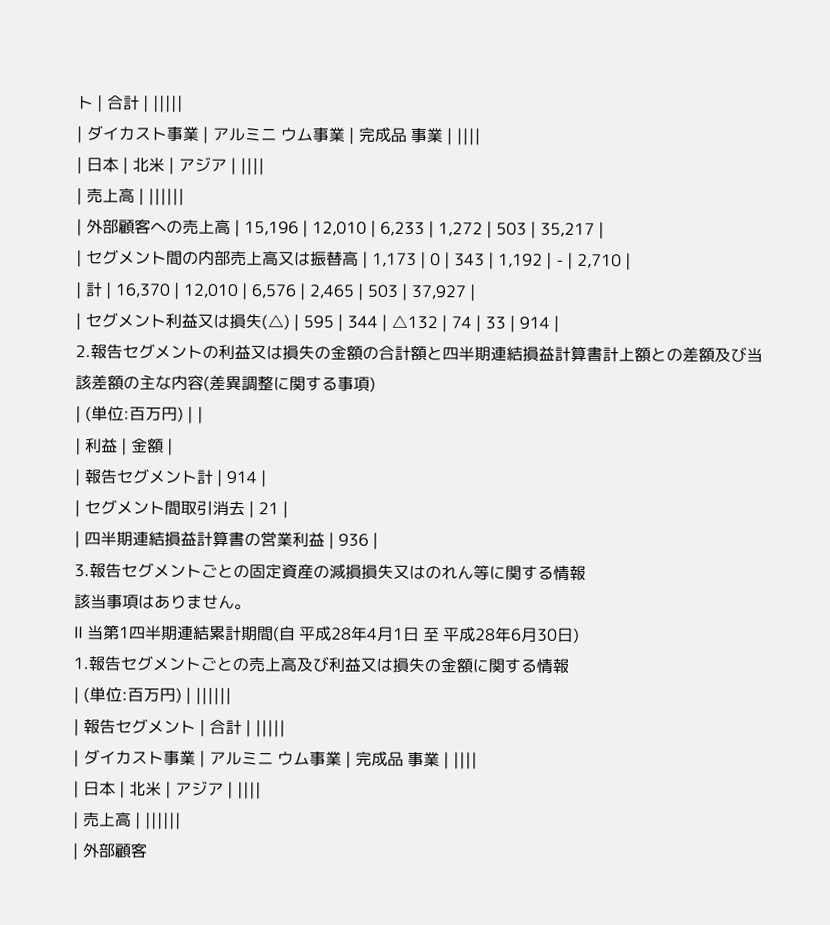ト | 合計 | |||||
| ダイカスト事業 | アルミニ ウム事業 | 完成品 事業 | ||||
| 日本 | 北米 | アジア | ||||
| 売上高 | ||||||
| 外部顧客への売上高 | 15,196 | 12,010 | 6,233 | 1,272 | 503 | 35,217 |
| セグメント間の内部売上高又は振替高 | 1,173 | 0 | 343 | 1,192 | - | 2,710 |
| 計 | 16,370 | 12,010 | 6,576 | 2,465 | 503 | 37,927 |
| セグメント利益又は損失(△) | 595 | 344 | △132 | 74 | 33 | 914 |
2.報告セグメントの利益又は損失の金額の合計額と四半期連結損益計算書計上額との差額及び当該差額の主な内容(差異調整に関する事項)
| (単位:百万円) | |
| 利益 | 金額 |
| 報告セグメント計 | 914 |
| セグメント間取引消去 | 21 |
| 四半期連結損益計算書の営業利益 | 936 |
3.報告セグメントごとの固定資産の減損損失又はのれん等に関する情報
該当事項はありません。
Ⅱ 当第1四半期連結累計期間(自 平成28年4月1日 至 平成28年6月30日)
1.報告セグメントごとの売上高及び利益又は損失の金額に関する情報
| (単位:百万円) | ||||||
| 報告セグメント | 合計 | |||||
| ダイカスト事業 | アルミニ ウム事業 | 完成品 事業 | ||||
| 日本 | 北米 | アジア | ||||
| 売上高 | ||||||
| 外部顧客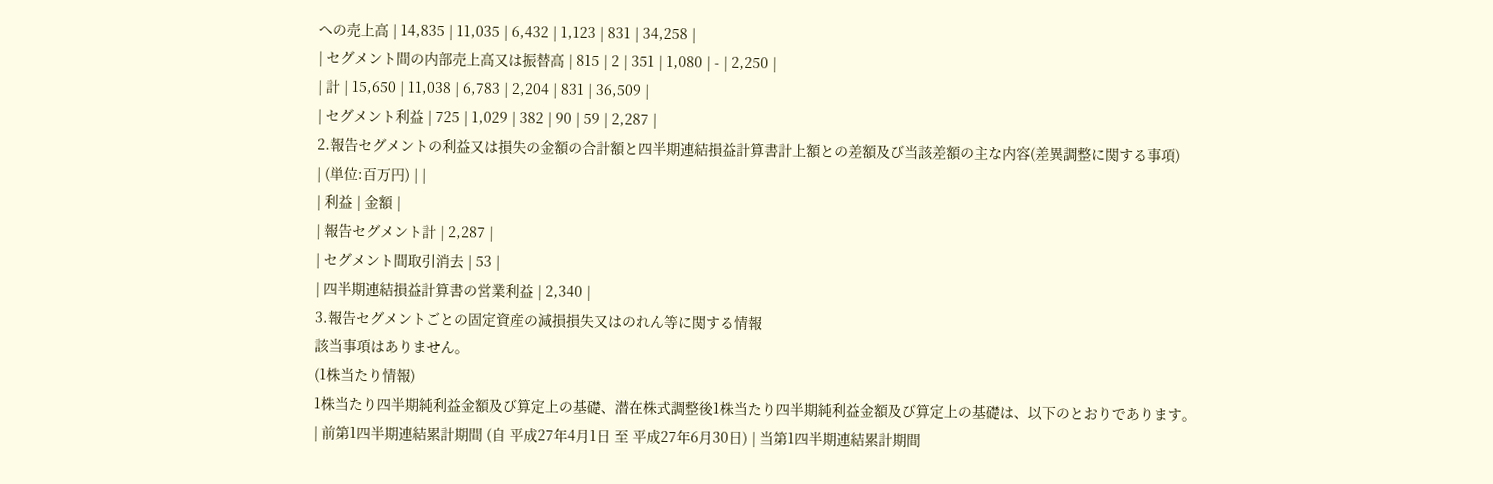への売上高 | 14,835 | 11,035 | 6,432 | 1,123 | 831 | 34,258 |
| セグメント間の内部売上高又は振替高 | 815 | 2 | 351 | 1,080 | - | 2,250 |
| 計 | 15,650 | 11,038 | 6,783 | 2,204 | 831 | 36,509 |
| セグメント利益 | 725 | 1,029 | 382 | 90 | 59 | 2,287 |
2.報告セグメントの利益又は損失の金額の合計額と四半期連結損益計算書計上額との差額及び当該差額の主な内容(差異調整に関する事項)
| (単位:百万円) | |
| 利益 | 金額 |
| 報告セグメント計 | 2,287 |
| セグメント間取引消去 | 53 |
| 四半期連結損益計算書の営業利益 | 2,340 |
3.報告セグメントごとの固定資産の減損損失又はのれん等に関する情報
該当事項はありません。
(1株当たり情報)
1株当たり四半期純利益金額及び算定上の基礎、潜在株式調整後1株当たり四半期純利益金額及び算定上の基礎は、以下のとおりであります。
| 前第1四半期連結累計期間 (自 平成27年4月1日 至 平成27年6月30日) | 当第1四半期連結累計期間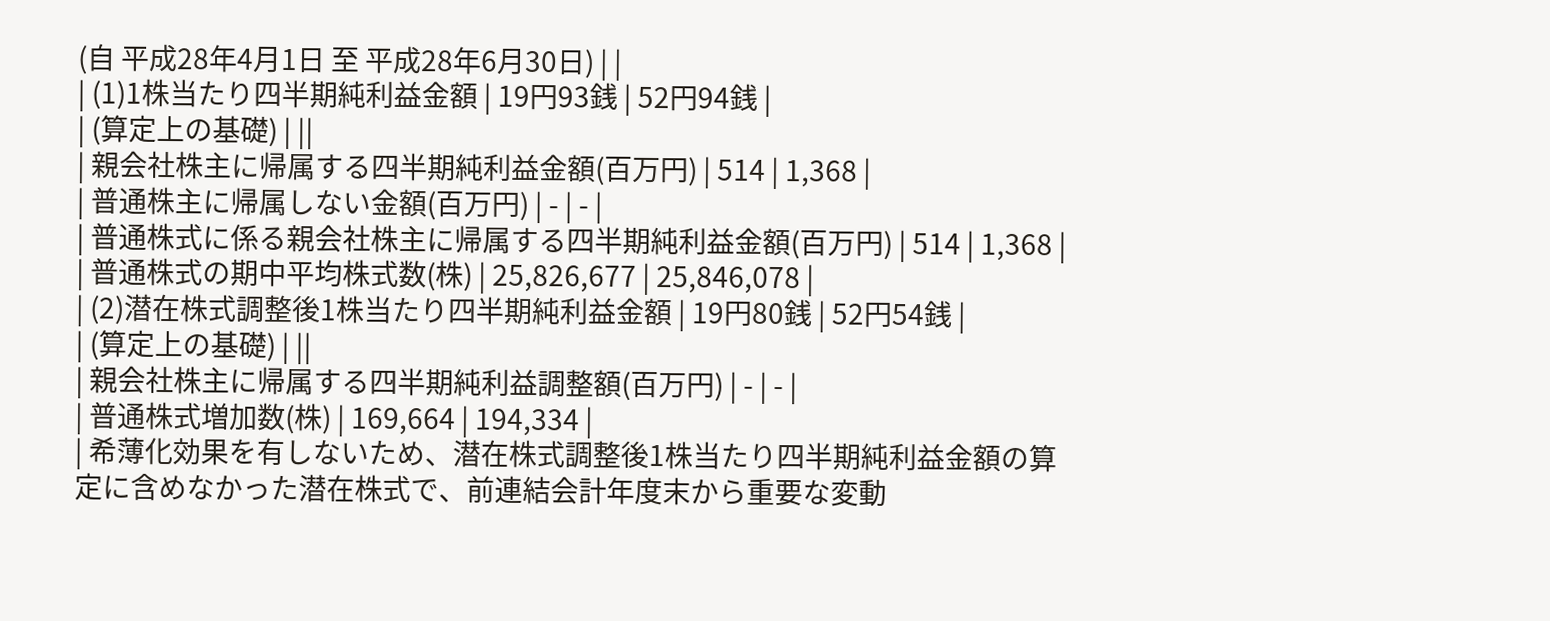(自 平成28年4月1日 至 平成28年6月30日) | |
| (1)1株当たり四半期純利益金額 | 19円93銭 | 52円94銭 |
| (算定上の基礎) | ||
| 親会社株主に帰属する四半期純利益金額(百万円) | 514 | 1,368 |
| 普通株主に帰属しない金額(百万円) | - | - |
| 普通株式に係る親会社株主に帰属する四半期純利益金額(百万円) | 514 | 1,368 |
| 普通株式の期中平均株式数(株) | 25,826,677 | 25,846,078 |
| (2)潜在株式調整後1株当たり四半期純利益金額 | 19円80銭 | 52円54銭 |
| (算定上の基礎) | ||
| 親会社株主に帰属する四半期純利益調整額(百万円) | - | - |
| 普通株式増加数(株) | 169,664 | 194,334 |
| 希薄化効果を有しないため、潜在株式調整後1株当たり四半期純利益金額の算定に含めなかった潜在株式で、前連結会計年度末から重要な変動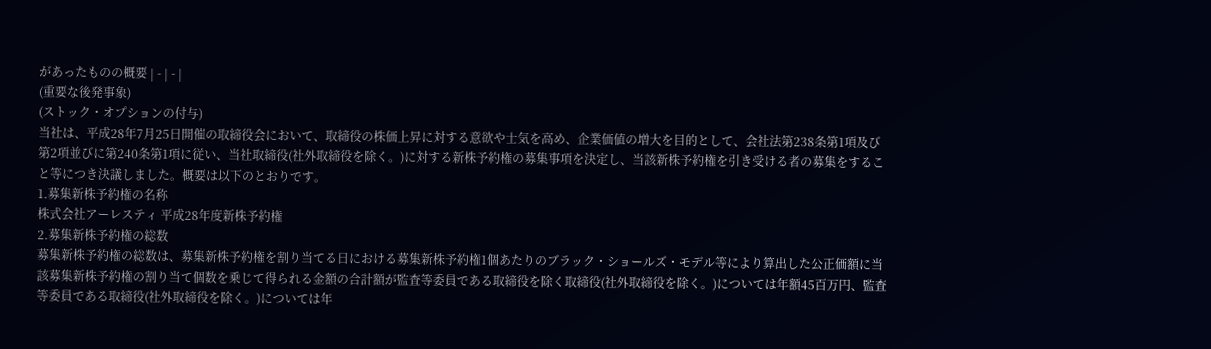があったものの概要 | - | - |
(重要な後発事象)
(ストック・オプションの付与)
当社は、平成28年7月25日開催の取締役会において、取締役の株価上昇に対する意欲や士気を高め、企業価値の増大を目的として、会社法第238条第1項及び第2項並びに第240条第1項に従い、当社取締役(社外取締役を除く。)に対する新株予約権の募集事項を決定し、当該新株予約権を引き受ける者の募集をすること等につき決議しました。概要は以下のとおりです。
1.募集新株予約権の名称
株式会社アーレスティ 平成28年度新株予約権
2.募集新株予約権の総数
募集新株予約権の総数は、募集新株予約権を割り当てる日における募集新株予約権1個あたりのブラック・ショールズ・モデル等により算出した公正価額に当該募集新株予約権の割り当て個数を乗じて得られる金額の合計額が監査等委員である取締役を除く取締役(社外取締役を除く。)については年額45百万円、監査等委員である取締役(社外取締役を除く。)については年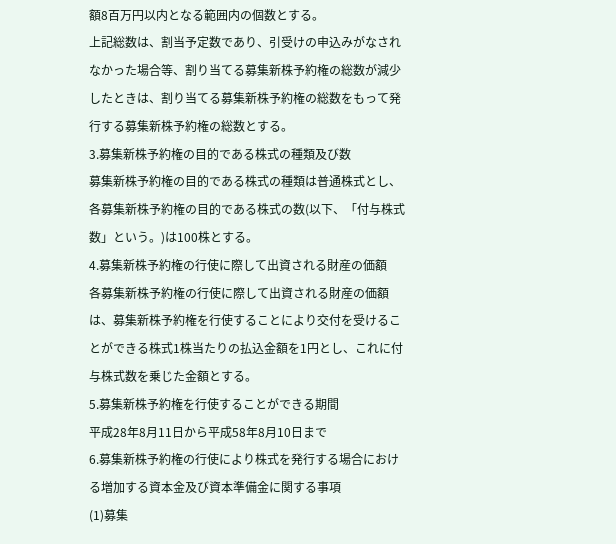額8百万円以内となる範囲内の個数とする。
上記総数は、割当予定数であり、引受けの申込みがなされなかった場合等、割り当てる募集新株予約権の総数が減少したときは、割り当てる募集新株予約権の総数をもって発行する募集新株予約権の総数とする。
3.募集新株予約権の目的である株式の種類及び数
募集新株予約権の目的である株式の種類は普通株式とし、各募集新株予約権の目的である株式の数(以下、「付与株式数」という。)は100株とする。
4.募集新株予約権の行使に際して出資される財産の価額
各募集新株予約権の行使に際して出資される財産の価額は、募集新株予約権を行使することにより交付を受けることができる株式1株当たりの払込金額を1円とし、これに付与株式数を乗じた金額とする。
5.募集新株予約権を行使することができる期間
平成28年8月11日から平成58年8月10日まで
6.募集新株予約権の行使により株式を発行する場合における増加する資本金及び資本準備金に関する事項
(1)募集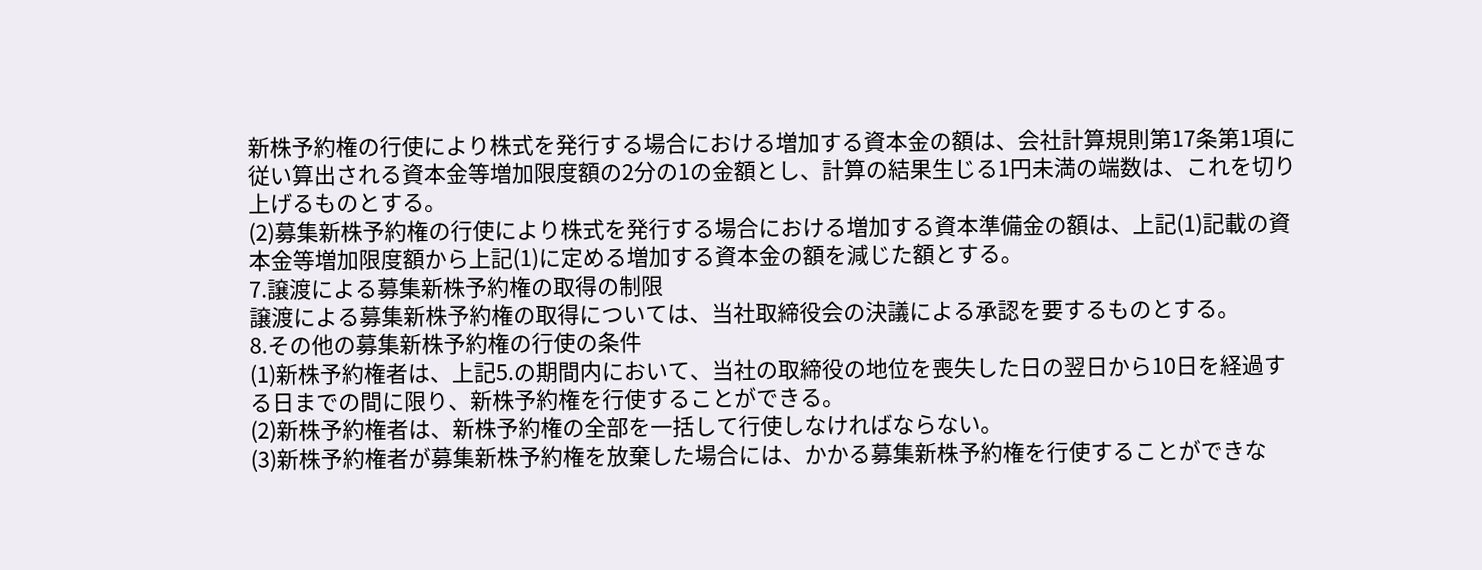新株予約権の行使により株式を発行する場合における増加する資本金の額は、会社計算規則第17条第1項に従い算出される資本金等増加限度額の2分の1の金額とし、計算の結果生じる1円未満の端数は、これを切り上げるものとする。
(2)募集新株予約権の行使により株式を発行する場合における増加する資本準備金の額は、上記(1)記載の資本金等増加限度額から上記(1)に定める増加する資本金の額を減じた額とする。
7.譲渡による募集新株予約権の取得の制限
譲渡による募集新株予約権の取得については、当社取締役会の決議による承認を要するものとする。
8.その他の募集新株予約権の行使の条件
(1)新株予約権者は、上記5.の期間内において、当社の取締役の地位を喪失した日の翌日から10日を経過する日までの間に限り、新株予約権を行使することができる。
(2)新株予約権者は、新株予約権の全部を一括して行使しなければならない。
(3)新株予約権者が募集新株予約権を放棄した場合には、かかる募集新株予約権を行使することができな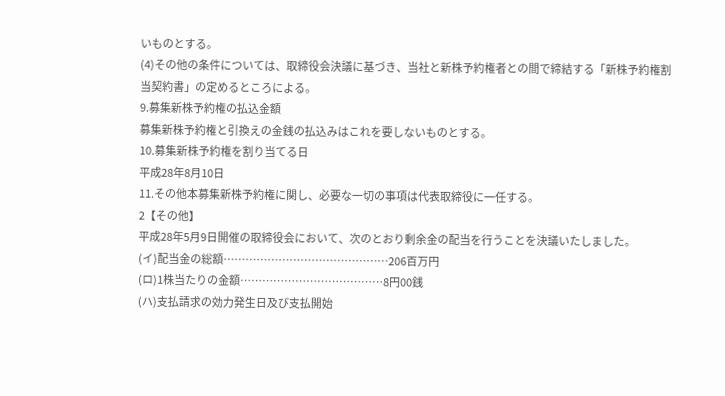いものとする。
(4)その他の条件については、取締役会決議に基づき、当社と新株予約権者との間で締結する「新株予約権割当契約書」の定めるところによる。
9.募集新株予約権の払込金額
募集新株予約権と引換えの金銭の払込みはこれを要しないものとする。
10.募集新株予約権を割り当てる日
平成28年8月10日
11.その他本募集新株予約権に関し、必要な一切の事項は代表取締役に一任する。
2【その他】
平成28年5月9日開催の取締役会において、次のとおり剰余金の配当を行うことを決議いたしました。
(イ)配当金の総額………………………………………206百万円
(ロ)1株当たりの金額…………………………………8円00銭
(ハ)支払請求の効力発生日及び支払開始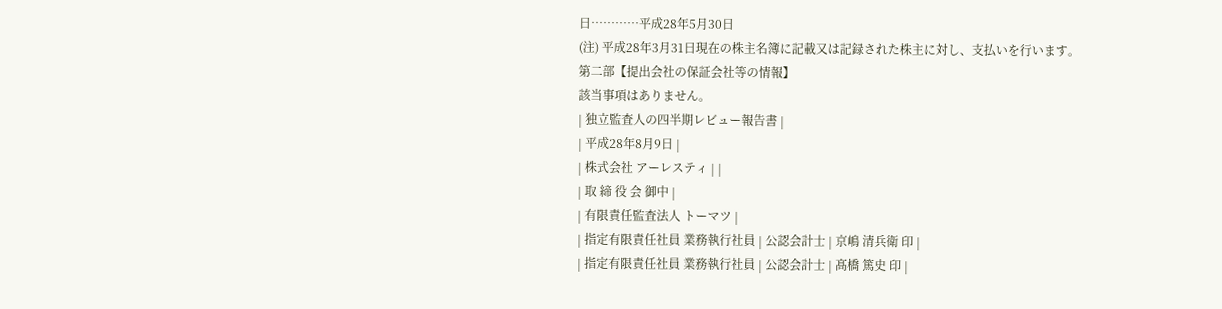日…………平成28年5月30日
(注) 平成28年3月31日現在の株主名簿に記載又は記録された株主に対し、支払いを行います。
第二部【提出会社の保証会社等の情報】
該当事項はありません。
| 独立監査人の四半期レビュー報告書 |
| 平成28年8月9日 |
| 株式会社 アーレスティ | |
| 取 締 役 会 御中 |
| 有限責任監査法人 トーマツ |
| 指定有限責任社員 業務執行社員 | 公認会計士 | 京嶋 清兵衛 印 |
| 指定有限責任社員 業務執行社員 | 公認会計士 | 髙橋 篤史 印 |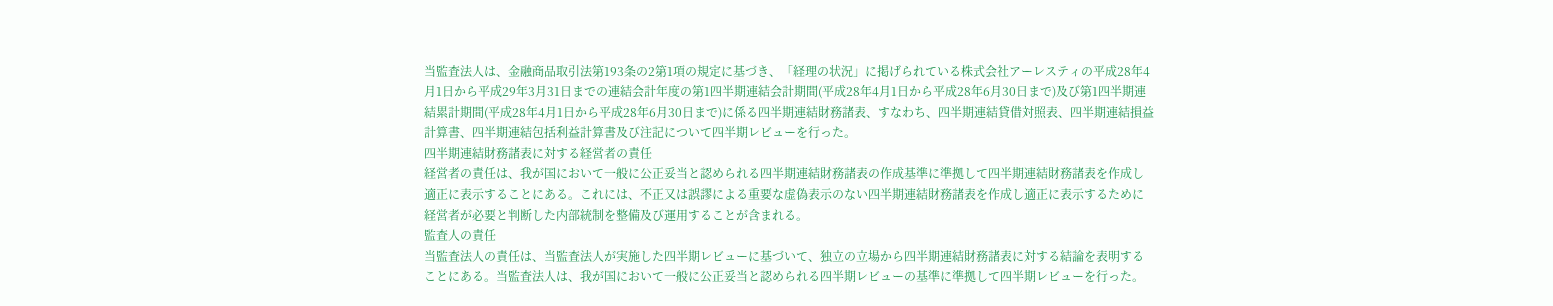当監査法人は、金融商品取引法第193条の2第1項の規定に基づき、「経理の状況」に掲げられている株式会社アーレスティの平成28年4月1日から平成29年3月31日までの連結会計年度の第1四半期連結会計期間(平成28年4月1日から平成28年6月30日まで)及び第1四半期連結累計期間(平成28年4月1日から平成28年6月30日まで)に係る四半期連結財務諸表、すなわち、四半期連結貸借対照表、四半期連結損益計算書、四半期連結包括利益計算書及び注記について四半期レビューを行った。
四半期連結財務諸表に対する経営者の責任
経営者の責任は、我が国において一般に公正妥当と認められる四半期連結財務諸表の作成基準に準拠して四半期連結財務諸表を作成し適正に表示することにある。これには、不正又は誤謬による重要な虚偽表示のない四半期連結財務諸表を作成し適正に表示するために経営者が必要と判断した内部統制を整備及び運用することが含まれる。
監査人の責任
当監査法人の責任は、当監査法人が実施した四半期レビューに基づいて、独立の立場から四半期連結財務諸表に対する結論を表明することにある。当監査法人は、我が国において一般に公正妥当と認められる四半期レビューの基準に準拠して四半期レビューを行った。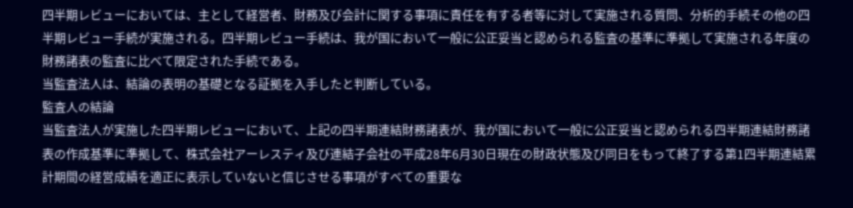四半期レビューにおいては、主として経営者、財務及び会計に関する事項に責任を有する者等に対して実施される質問、分析的手続その他の四半期レビュー手続が実施される。四半期レビュー手続は、我が国において一般に公正妥当と認められる監査の基準に準拠して実施される年度の財務諸表の監査に比べて限定された手続である。
当監査法人は、結論の表明の基礎となる証拠を入手したと判断している。
監査人の結論
当監査法人が実施した四半期レビューにおいて、上記の四半期連結財務諸表が、我が国において一般に公正妥当と認められる四半期連結財務諸表の作成基準に準拠して、株式会社アーレスティ及び連結子会社の平成28年6月30日現在の財政状態及び同日をもって終了する第1四半期連結累計期間の経営成績を適正に表示していないと信じさせる事項がすべての重要な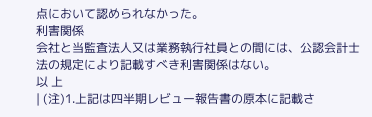点において認められなかった。
利害関係
会社と当監査法人又は業務執行社員との間には、公認会計士法の規定により記載すべき利害関係はない。
以 上
| (注)1.上記は四半期レビュー報告書の原本に記載さ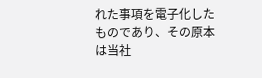れた事項を電子化したものであり、その原本は当社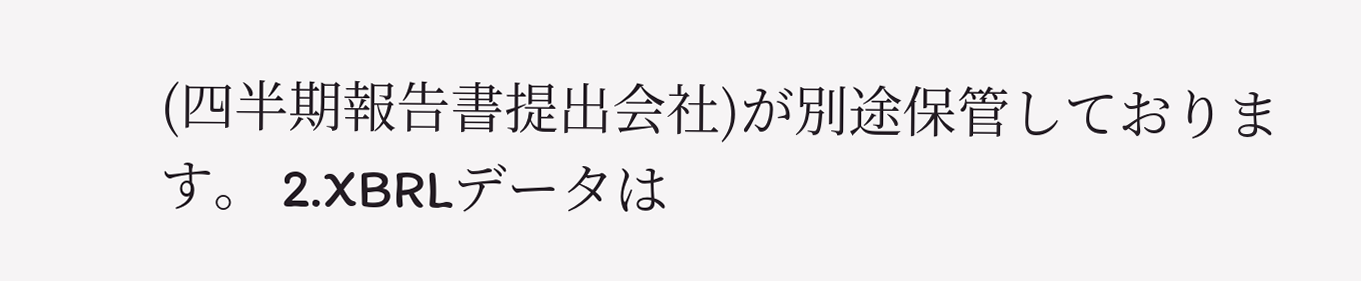(四半期報告書提出会社)が別途保管しております。 2.XBRLデータは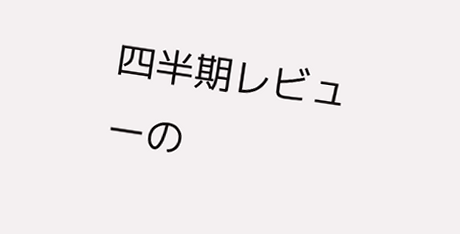四半期レビューの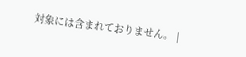対象には含まれておりません。 |